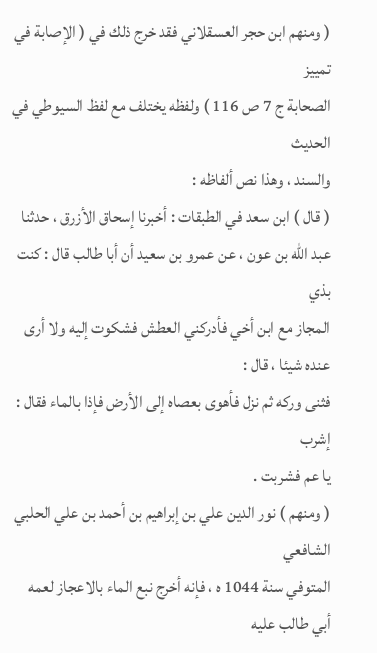( ومنهم ابن حجر العسقلاني فقد خرج ذلك في ( الإصابة في تمييز
الصحابة ج 7 ص 116 ) ولفظه يختلف مع لفظ السيوطي في الحديث
والسند ، وهذا نص ألفاظه :
( قال ) ابن سعد في الطبقات : أخبرنا إسحاق الأزرق ، حدثنا
عبد الله بن عون ، عن عمرو بن سعيد أن أبا طالب قال : كنت بذي
المجاز مع ابن أخي فأدركني العطش فشكوت إليه ولا أرى عنده شيئا ، قال :
فثنى وركه ثم نزل فأهوى بعصاه إلى الأرض فإذا بالماء فقال : إشرب
يا عم فشربت .
( ومنهم ) نور الدين علي بن إبراهيم بن أحمد بن علي الحلبي الشافعي
المتوفي سنة 1044 ه ، فإنه أخرج نبع الماء بالاعجاز لعمه أبي طالب عليه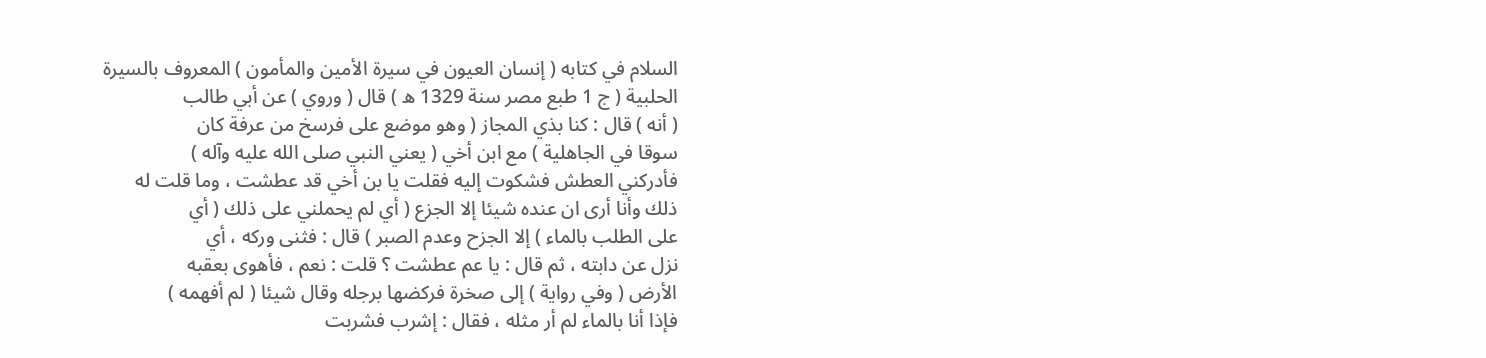السلام في كتابه ( إنسان العيون في سيرة الأمين والمأمون ) المعروف بالسيرة
الحلبية ( ج 1 طبع مصر سنة 1329 ه ) قال ( وروي ) عن أبي طالب
( أنه ) قال : كنا بذي المجاز ( وهو موضع على فرسخ من عرفة كان
سوقا في الجاهلية ) مع ابن أخي ( يعني النبي صلى الله عليه وآله )
فأدركني العطش فشكوت إليه فقلت يا بن أخي قد عطشت ، وما قلت له
ذلك وأنا أرى ان عنده شيئا إلا الجزع ( أي لم يحملني على ذلك ( أي
على الطلب بالماء ) إلا الجزح وعدم الصبر ) قال : فثنى وركه ، أي
نزل عن دابته ، ثم قال : يا عم عطشت ؟ قلت : نعم ، فأهوى بعقبه
الأرض ( وفي رواية ) إلى صخرة فركضها برجله وقال شيئا ( لم أفهمه )
فإذا أنا بالماء لم أر مثله ، فقال : إشرب فشربت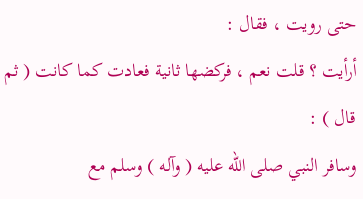حتى رويت ، فقال :
أرأيت ؟ قلت نعم ، فركضها ثانية فعادت كما كانت ( ثم قال ) :
وسافر النبي صلى الله عليه ( وآله ) وسلم مع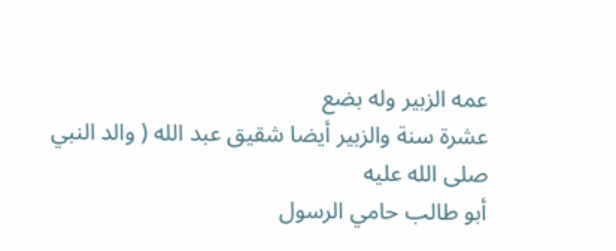عمه الزبير وله بضع
عشرة سنة والزبير أيضا شقيق عبد الله ( والد النبي صلى الله عليه
أبو طالب حامي الرسول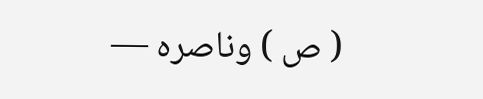( ص ) وناصره —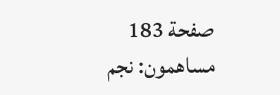صفحة 183
مساهمون: نجم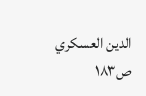الدين العسكري
ص١٨٣